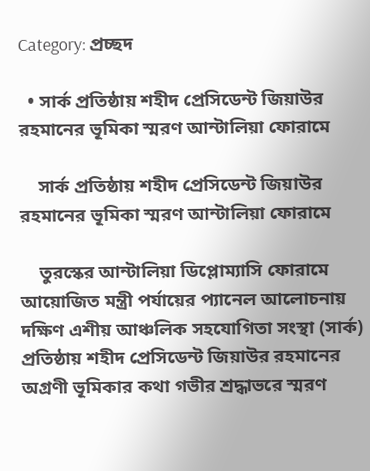Category: প্রচ্ছদ

  • সার্ক প্রতিষ্ঠায় শহীদ প্রেসিডেন্ট জিয়াউর রহমানের ভূমিকা স্মরণ আন্টালিয়া ফোরামে

    সার্ক প্রতিষ্ঠায় শহীদ প্রেসিডেন্ট জিয়াউর রহমানের ভূমিকা স্মরণ আন্টালিয়া ফোরামে

    তুরস্কের আন্টালিয়া ডিপ্লোম্যাসি ফোরামে আয়োজিত মন্ত্রী পর্যায়ের প্যানেল আলোচনায় দক্ষিণ এশীয় আঞ্চলিক সহযোগিতা সংস্থা (সার্ক) প্রতিষ্ঠায় শহীদ প্রেসিডেন্ট জিয়াউর রহমানের অগ্রণী ভূমিকার কথা গভীর শ্রদ্ধাভরে স্মরণ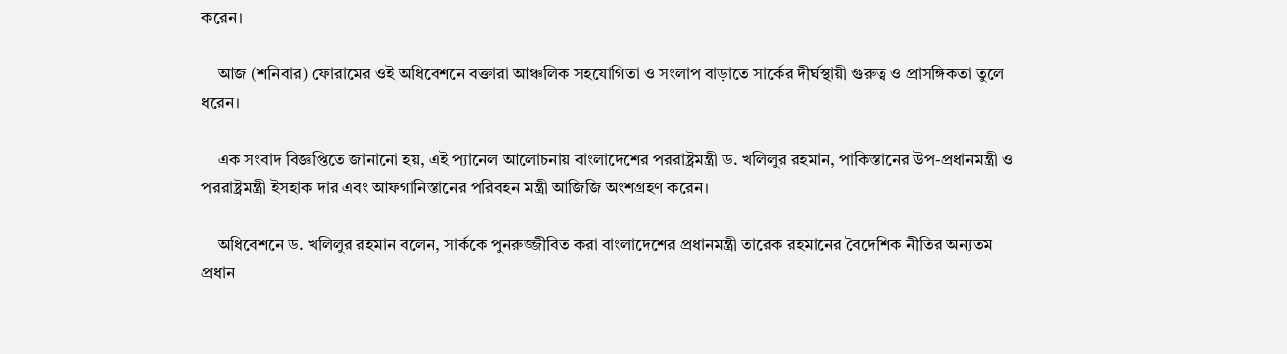করেন।

    আজ (শনিবার) ফোরামের ওই অধিবেশনে বক্তারা আঞ্চলিক সহযোগিতা ও সংলাপ বাড়াতে সার্কের দীর্ঘস্থায়ী গুরুত্ব ও প্রাসঙ্গিকতা তুলে ধরেন।

    এক সংবাদ বিজ্ঞপ্তিতে জানানো হয়, এই প্যানেল আলোচনায় বাংলাদেশের পররাষ্ট্রমন্ত্রী ড. খলিলুর রহমান, পাকিস্তানের উপ-প্রধানমন্ত্রী ও পররাষ্ট্রমন্ত্রী ইসহাক দার এবং আফগানিস্তানের পরিবহন মন্ত্রী আজিজি অংশগ্রহণ করেন।

    অধিবেশনে ড. খলিলুর রহমান বলেন, সার্ককে পুনরুজ্জীবিত করা বাংলাদেশের প্রধানমন্ত্রী তারেক রহমানের বৈদেশিক নীতির অন্যতম প্রধান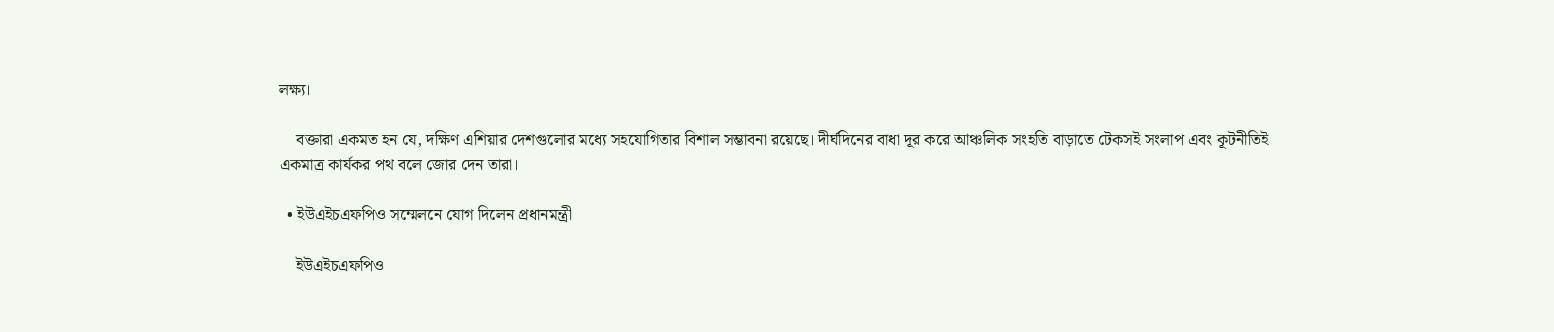লক্ষ্য।

    বক্তারা একমত হন যে, দক্ষিণ এশিয়ার দেশগুলোর মধ্যে সহযোগিতার বিশাল সম্ভাবনা রয়েছে। দীর্ঘদিনের বাধা দূর করে আঞ্চলিক সংহতি বাড়াতে টেকসই সংলাপ এবং কূটনীতিই একমাত্র কার্যকর পথ বলে জোর দেন তারা।

  • ইউএইচএফপিও সম্মেলনে যোগ দিলেন প্রধানমন্ত্রী

    ইউএইচএফপিও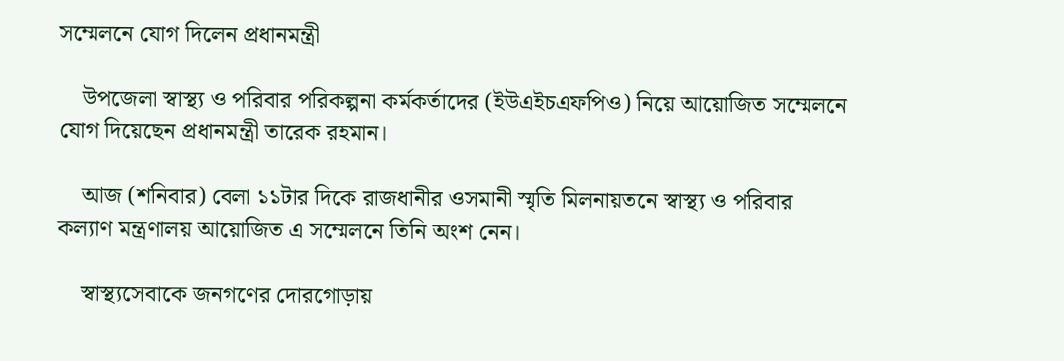সম্মেলনে যোগ দিলেন প্রধানমন্ত্রী

    উপজেলা স্বাস্থ্য ও পরিবার পরিকল্পনা কর্মকর্তাদের (ইউএইচএফপিও) নিয়ে আয়োজিত সম্মেলনে যোগ দিয়েছেন প্রধানমন্ত্রী তারেক রহমান।

    আজ (শনিবার) বেলা ১১টার দিকে রাজধানীর ওসমানী স্মৃতি মিলনায়তনে স্বাস্থ্য ও পরিবার কল্যাণ মন্ত্রণালয় আয়োজিত এ সম্মেলনে তিনি অংশ নেন।

    স্বাস্থ্যসেবাকে জনগণের দোরগোড়ায়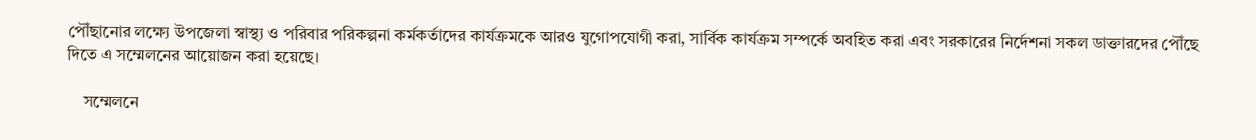পৌঁছানোর লক্ষ্যে উপজেলা স্বাস্থ্য ও পরিবার পরিকল্পনা কর্মকর্তাদের কার্যক্রমকে আরও যুগোপযোগী করা, সার্বিক কার্যক্রম সম্পর্কে অবহিত করা এবং সরকারের নির্দেশনা সকল ডাক্তারদের পৌঁছে দিতে এ সম্মেলনের আয়োজন করা হয়েছে।

    সম্মেলনে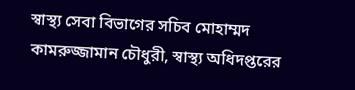স্বাস্থ্য সেবা বিভাগের সচিব মোহাম্মদ কামরুজ্জামান চৌধুরী, স্বাস্থ্য অধিদপ্তরের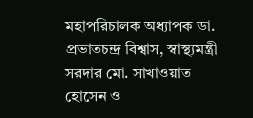মহাপরিচালক অধ্যাপক ডা. প্রভাতচন্দ্র বিশ্বাস, স্বাস্থ্যমন্ত্রী সরদার মো. সাখাওয়াত হোসেন ও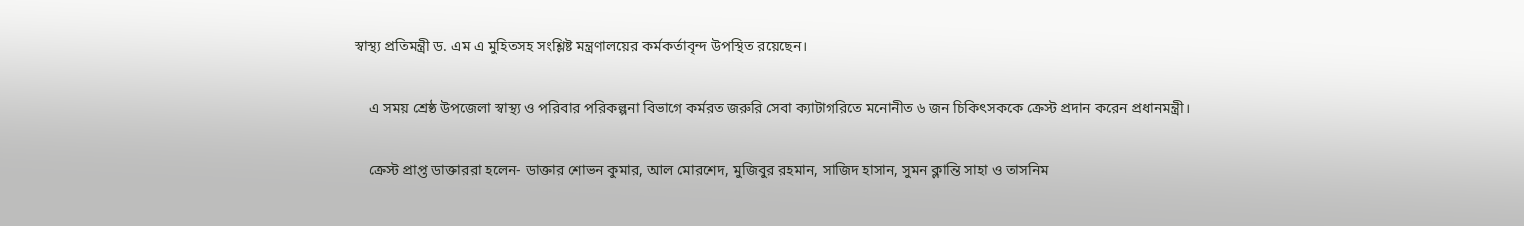স্বাস্থ্য প্রতিমন্ত্রী ড. এম এ মুহিতসহ সংশ্লিষ্ট মন্ত্রণালয়ের কর্মকর্তাবৃন্দ উপস্থিত রয়েছেন।

    এ সময় শ্রেষ্ঠ উপজেলা স্বাস্থ্য ও পরিবার পরিকল্পনা বিভাগে কর্মরত জরুরি সেবা ক্যাটাগরিতে মনোনীত ৬ জন চিকিৎসককে ক্রেস্ট প্রদান করেন প্রধানমন্ত্রী।

    ক্রেস্ট প্রাপ্ত ডাক্তাররা হলেন- ডাক্তার শোভন কুমার, আল মোরশেদ, মুজিবুর রহমান, সাজিদ হাসান, সুমন ক্লান্তি সাহা ও তাসনিম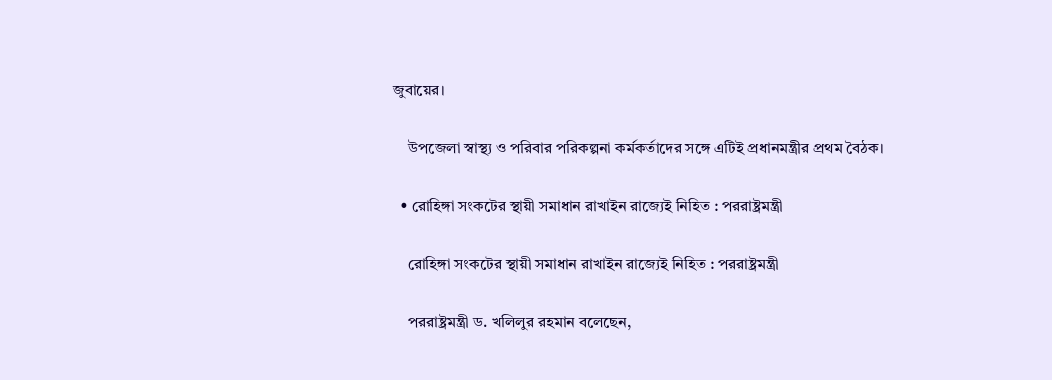জুবায়ের।

    উপজেলা স্বাস্থ্য ও পরিবার পরিকল্পনা কর্মকর্তাদের সঙ্গে এটিই প্রধানমন্ত্রীর প্রথম বৈঠক।

  • রোহিঙ্গা সংকটের স্থায়ী সমাধান রাখাইন রাজ্যেই নিহিত : পররাষ্ট্রমন্ত্রী

    রোহিঙ্গা সংকটের স্থায়ী সমাধান রাখাইন রাজ্যেই নিহিত : পররাষ্ট্রমন্ত্রী

    পররাষ্ট্রমন্ত্রী ড. খলিলুর রহমান বলেছেন,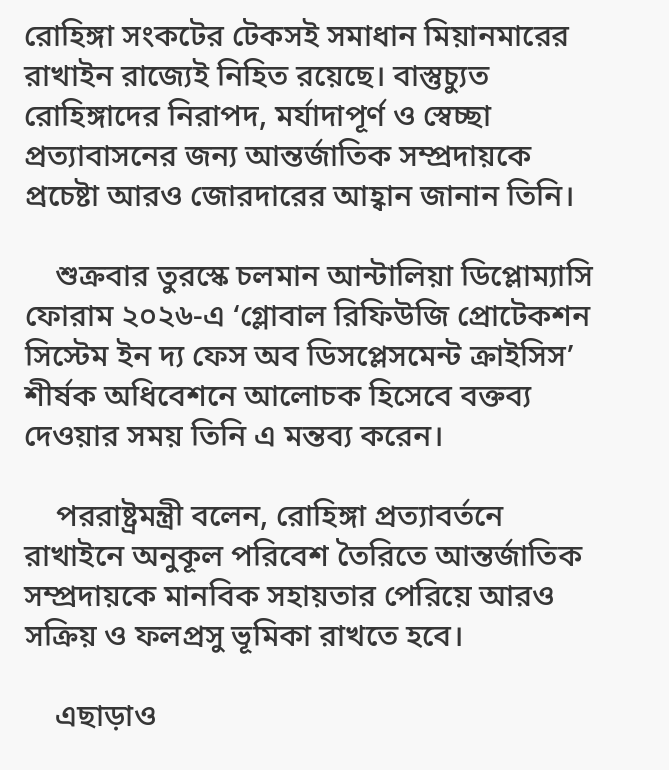রোহিঙ্গা সংকটের টেকসই সমাধান মিয়ানমারের রাখাইন রাজ্যেই নিহিত রয়েছে। বাস্তুচ্যুত রোহিঙ্গাদের নিরাপদ, মর্যাদাপূর্ণ ও স্বেচ্ছা প্রত্যাবাসনের জন্য আন্তর্জাতিক সম্প্রদায়কে প্রচেষ্টা আরও জোরদারের আহ্বান জানান তিনি।

    শুক্রবার তুরস্কে চলমান আন্টালিয়া ডিপ্লোম্যাসি ফোরাম ২০২৬-এ ‘গ্লোবাল রিফিউজি প্রোটেকশন সিস্টেম ইন দ্য ফেস অব ডিসপ্লেসমেন্ট ক্রাইসিস’ শীর্ষক অধিবেশনে আলোচক হিসেবে বক্তব্য দেওয়ার সময় তিনি এ মন্তব্য করেন।

    পররাষ্ট্রমন্ত্রী বলেন, রোহিঙ্গা প্রত্যাবর্তনে রাখাইনে অনুকূল পরিবেশ তৈরিতে আন্তর্জাতিক সম্প্রদায়কে মানবিক সহায়তার পেরিয়ে আরও সক্রিয় ও ফলপ্রসু ভূমিকা রাখতে হবে।

    এছাড়াও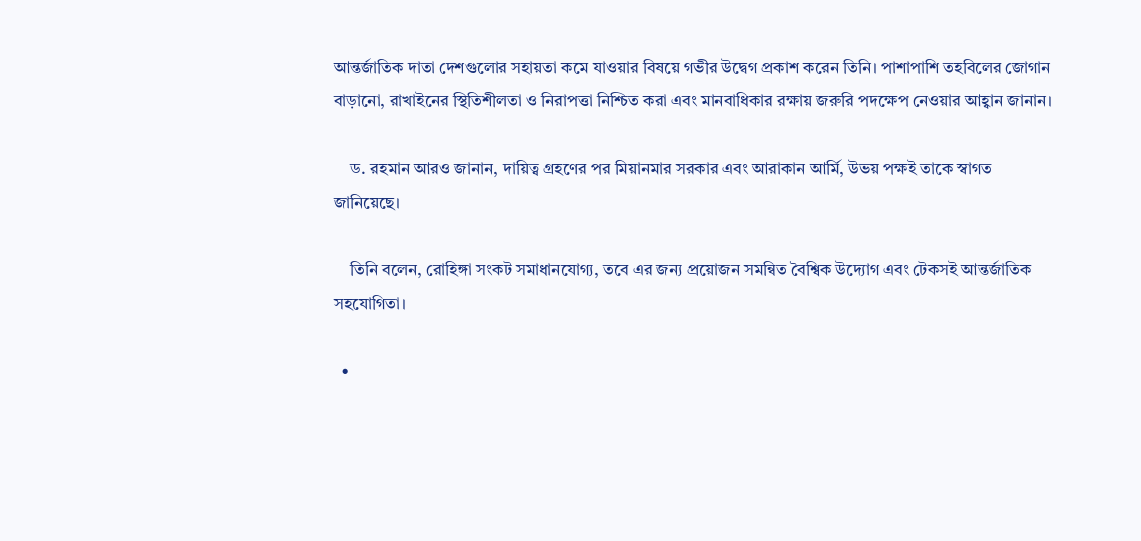আন্তর্জাতিক দাতা দেশগুলোর সহায়তা কমে যাওয়ার বিষয়ে গভীর উদ্বেগ প্রকাশ করেন তিনি। পাশাপাশি তহবিলের জোগান বাড়ানো, রাখাইনের স্থিতিশীলতা ও নিরাপত্তা নিশ্চিত করা এবং মানবাধিকার রক্ষায় জরুরি পদক্ষেপ নেওয়ার আহ্বান জানান।

    ড. রহমান আরও জানান, দায়িত্ব গ্রহণের পর মিয়ানমার সরকার এবং আরাকান আর্মি, উভয় পক্ষই তাকে স্বাগত জানিয়েছে।

    তিনি বলেন, রোহিঙ্গা সংকট সমাধানযোগ্য, তবে এর জন্য প্রয়োজন সমন্বিত বৈশ্বিক উদ্যোগ এবং টেকসই আন্তর্জাতিক সহযোগিতা।

  •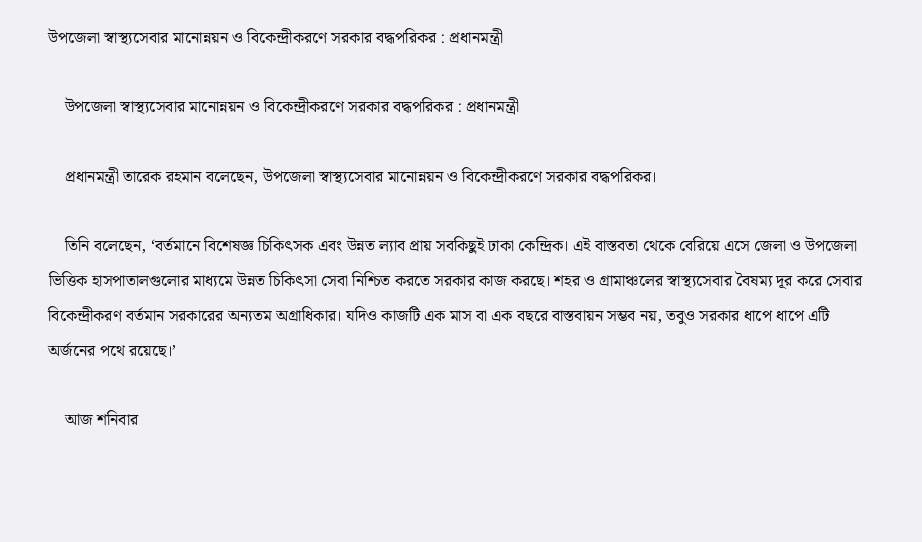উপজেলা স্বাস্থ্যসেবার মানোন্নয়ন ও বিকেন্দ্রীকরণে সরকার বদ্ধপরিকর : প্রধানমন্ত্রী

    উপজেলা স্বাস্থ্যসেবার মানোন্নয়ন ও বিকেন্দ্রীকরণে সরকার বদ্ধপরিকর : প্রধানমন্ত্রী

    প্রধানমন্ত্রী তারেক রহমান বলেছেন, উপজেলা স্বাস্থ্যসেবার মানোন্নয়ন ও বিকেন্দ্রীকরণে সরকার বদ্ধপরিকর।

    তিনি বলেছেন, ‘বর্তমানে বিশেষজ্ঞ চিকিৎসক এবং উন্নত ল্যাব প্রায় সবকিছুই ঢাকা কেন্দ্রিক। এই বাস্তবতা থেকে বেরিয়ে এসে জেলা ও উপজেলা ভিত্তিক হাসপাতালগুলোর মাধ্যমে উন্নত চিকিৎসা সেবা নিশ্চিত করতে সরকার কাজ করছে। শহর ও গ্রামাঞ্চলের স্বাস্থ্যসেবার বৈষম্য দূর করে সেবার বিকেন্দ্রীকরণ বর্তমান সরকারের অন্যতম অগ্রাধিকার। যদিও কাজটি এক মাস বা এক বছরে বাস্তবায়ন সম্ভব নয়, তবুও সরকার ধাপে ধাপে এটি অর্জনের পথে রয়েছে।’

    আজ শনিবার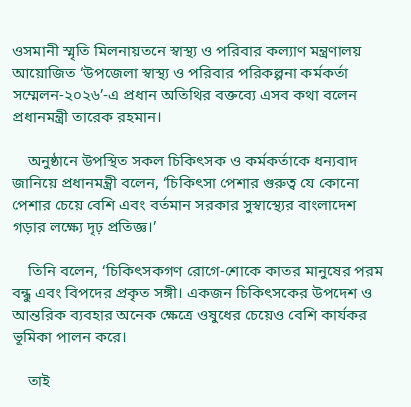ওসমানী স্মৃতি মিলনায়তনে স্বাস্থ্য ও পরিবার কল্যাণ মন্ত্রণালয় আয়োজিত ‘উপজেলা স্বাস্থ্য ও পরিবার পরিকল্পনা কর্মকর্তা সম্মেলন-২০২৬’-এ প্রধান অতিথির বক্তব্যে এসব কথা বলেন প্রধানমন্ত্রী তারেক রহমান।

    অনুষ্ঠানে উপস্থিত সকল চিকিৎসক ও কর্মকর্তাকে ধন্যবাদ জানিয়ে প্রধানমন্ত্রী বলেন, ‘চিকিৎসা পেশার গুরুত্ব যে কোনো পেশার চেয়ে বেশি এবং বর্তমান সরকার সুস্বাস্থ্যের বাংলাদেশ গড়ার লক্ষ্যে দৃঢ় প্রতিজ্ঞ।’

    তিনি বলেন, ‘চিকিৎসকগণ রোগে-শোকে কাতর মানুষের পরম বন্ধু এবং বিপদের প্রকৃত সঙ্গী। একজন চিকিৎসকের উপদেশ ও আন্তরিক ব্যবহার অনেক ক্ষেত্রে ওষুধের চেয়েও বেশি কার্যকর ভূমিকা পালন করে।

    তাই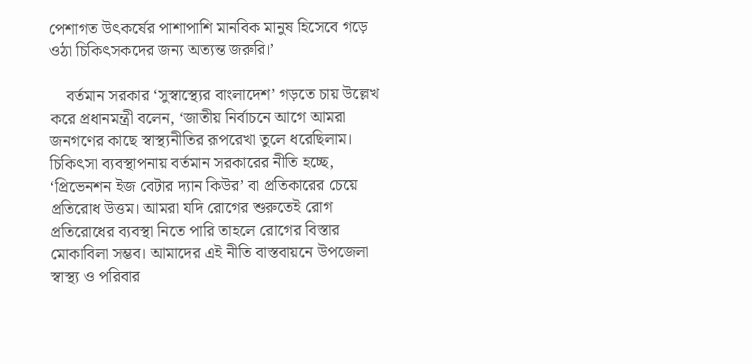পেশাগত উৎকর্ষের পাশাপাশি মানবিক মানুষ হিসেবে গড়ে ওঠা চিকিৎসকদের জন্য অত্যন্ত জরুরি।’

    বর্তমান সরকার ‘সুস্বাস্থ্যের বাংলাদেশ’ গড়তে চায় উল্লেখ করে প্রধানমন্ত্রী বলেন, ‘জাতীয় নির্বাচনে আগে আমরা জনগণের কাছে স্বাস্থ্যনীতির রূপরেখা তুলে ধরেছিলাম। চিকিৎসা ব্যবস্থাপনায় বর্তমান সরকারের নীতি হচ্ছে, ‘প্রিভেনশন ইজ বেটার দ্যান কিউর’ বা প্রতিকারের চেয়ে প্রতিরোধ উত্তম। আমরা যদি রোগের শুরুতেই রোগ প্রতিরোধের ব্যবস্থা নিতে পারি তাহলে রোগের বিস্তার মোকাবিলা সম্ভব। আমাদের এই নীতি বাস্তবায়নে উপজেলা স্বাস্থ্য ও পরিবার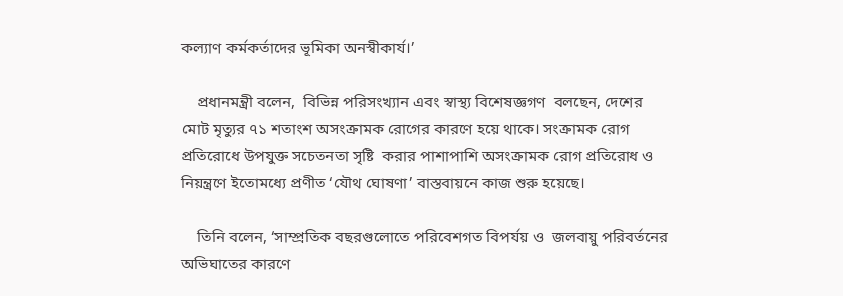কল্যাণ কর্মকর্তাদের ভূমিকা অনস্বীকার্য।’

    প্রধানমন্ত্রী বলেন,  বিভিন্ন পরিসংখ্যান এবং স্বাস্থ্য বিশেষজ্ঞগণ  বলছেন, দেশের মোট মৃত্যুর ৭১ শতাংশ অসংক্রামক রোগের কারণে হয়ে থাকে। সংক্রামক রোগ প্রতিরোধে উপযুক্ত সচেতনতা সৃষ্টি  করার পাশাপাশি অসংক্রামক রোগ প্রতিরোধ ও নিয়ন্ত্রণে ইতোমধ্যে প্রণীত ‘যৌথ ঘোষণা’ বাস্তবায়নে কাজ শুরু হয়েছে।

    তিনি বলেন, ‘সাম্প্রতিক বছরগুলোতে পরিবেশগত বিপর্যয় ও  জলবায়ু পরিবর্তনের  অভিঘাতের কারণে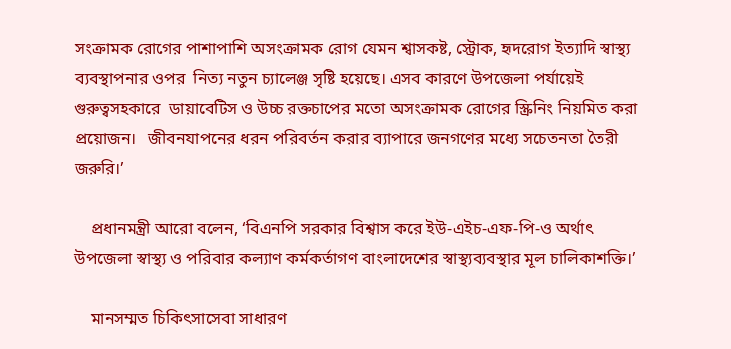সংক্রামক রোগের পাশাপাশি অসংক্রামক রোগ যেমন শ্বাসকষ্ট, স্ট্রোক, হৃদরোগ ইত্যাদি স্বাস্থ্য ব্যবস্থাপনার ওপর  নিত্য নতুন চ্যালেঞ্জ সৃষ্টি হয়েছে। এসব কারণে উপজেলা পর্যায়েই গুরুত্বসহকারে  ডায়াবেটিস ও উচ্চ রক্তচাপের মতো অসংক্রামক রোগের স্ক্রিনিং নিয়মিত করা প্রয়োজন।   জীবনযাপনের ধরন পরিবর্তন করার ব্যাপারে জনগণের মধ্যে সচেতনতা তৈরী জরুরি।’

    প্রধানমন্ত্রী আরো বলেন, ‘বিএনপি সরকার বিশ্বাস করে ইউ-এইচ-এফ-পি-ও অর্থাৎ উপজেলা স্বাস্থ্য ও পরিবার কল্যাণ কর্মকর্তাগণ বাংলাদেশের স্বাস্থ্যব্যবস্থার মূল চালিকাশক্তি।’

    মানসম্মত চিকিৎসাসেবা সাধারণ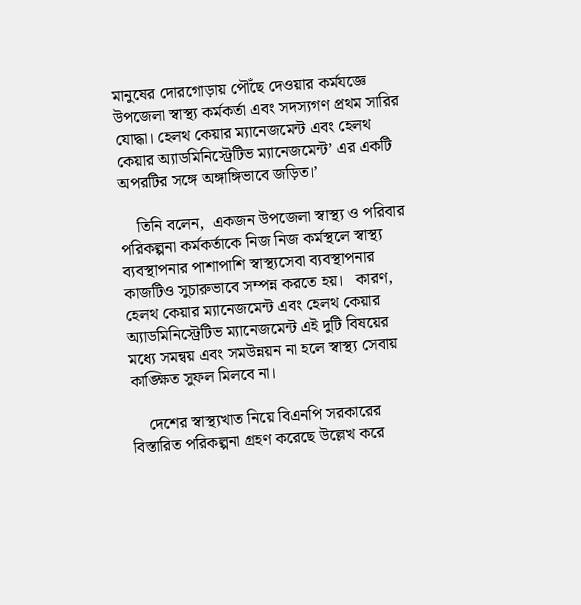মানুষের দোরগোড়ায় পৌঁছে দেওয়ার কর্মযজ্ঞে উপজেলা স্বাস্থ্য কর্মকর্তা এবং সদস্যগণ প্রথম সারির যোদ্ধা। হেলথ কেয়ার ম্যানেজমেন্ট এবং হেলথ কেয়ার অ্যাডমিনিস্ট্রেটিভ ম্যানেজমেন্ট’ এর একটি অপরটির সঙ্গে অঙ্গাঙ্গিভাবে জড়িত।’

    তিনি বলেন,  একজন উপজেলা স্বাস্থ্য ও পরিবার পরিকল্পনা কর্মকর্তাকে নিজ নিজ কর্মস্থলে স্বাস্থ্য ব্যবস্থাপনার পাশাপাশি স্বাস্থ্যসেবা ব্যবস্থাপনার কাজটিও সুচারুভাবে সম্পন্ন করতে হয়।   কারণ, হেলথ কেয়ার ম্যানেজমেন্ট এবং হেলথ কেয়ার অ্যাডমিনিস্ট্রেটিভ ম্যানেজমেন্ট এই দুটি বিষয়ের মধ্যে সমন্বয় এবং সমউন্নয়ন না হলে স্বাস্থ্য সেবায় কাঙ্ক্ষিত সুফল মিলবে না।

    দেশের স্বাস্থ্যখাত নিয়ে বিএনপি সরকারের বিস্তারিত পরিকল্পনা গ্রহণ করেছে উল্লেখ করে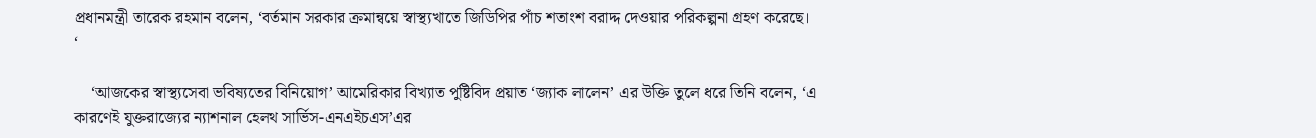প্রধানমন্ত্রী তারেক রহমান বলেন, ‘বর্তমান সরকার ক্রমান্বয়ে স্বাস্থ্যখাতে জিডিপির পাঁচ শতাংশ বরাদ্দ দেওয়ার পরিকল্পনা গ্রহণ করেছে। ‘

    ‘আজকের স্বাস্থ্যসেবা ভবিষ্যতের বিনিয়োগ’ আমেরিকার বিখ্যাত পুষ্টিবিদ প্রয়াত ‘জ্যাক লালেন’ এর উক্তি তুলে ধরে তিনি বলেন, ‘এ কারণেই যুক্তরাজ্যের ন্যাশনাল হেলথ সার্ভিস-এনএইচএস’এর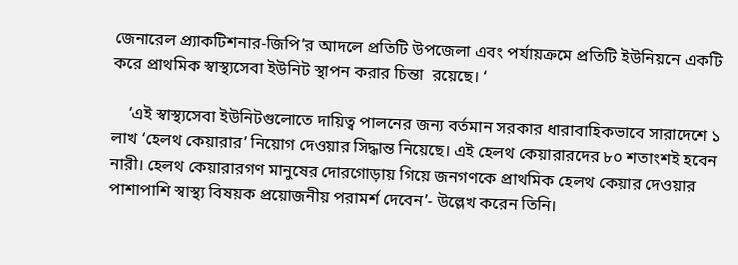জেনারেল প্র্যাকটিশনার-জিপি’র আদলে প্রতিটি উপজেলা এবং পর্যায়ক্রমে প্রতিটি ইউনিয়নে একটি করে প্রাথমিক স্বাস্থ্যসেবা ইউনিট স্থাপন করার চিন্তা  রয়েছে। ‘

    ‘এই স্বাস্থ্যসেবা ইউনিটগুলোতে দায়িত্ব পালনের জন্য বর্তমান সরকার ধারাবাহিকভাবে সারাদেশে ১ লাখ ‘হেলথ কেয়ারার’ নিয়োগ দেওয়ার সিদ্ধান্ত নিয়েছে। এই হেলথ কেয়ারারদের ৮০ শতাংশই হবেন নারী। হেলথ কেয়ারারগণ মানুষের দোরগোড়ায় গিয়ে জনগণকে প্রাথমিক হেলথ কেয়ার দেওয়ার পাশাপাশি স্বাস্থ্য বিষয়ক প্রয়োজনীয় পরামর্শ দেবেন’- উল্লেখ করেন তিনি।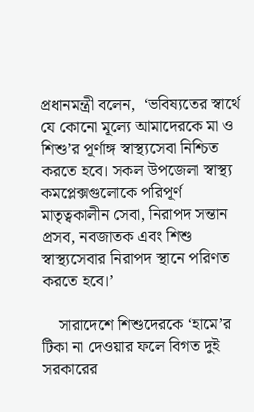প্রধানমন্ত্রী বলেন,  ‘ভবিষ্যতের স্বার্থে যে কোনো মূল্যে আমাদেরকে মা ও শিশু’র পূর্ণাঙ্গ স্বাস্থ্যসেবা নিশ্চিত করতে হবে। সকল উপজেলা স্বাস্থ্য কমপ্লেক্সগুলোকে পরিপূর্ণ মাতৃত্বকালীন সেবা, নিরাপদ সন্তান প্রসব, নবজাতক এবং শিশু স্বাস্থ্যসেবার নিরাপদ স্থানে পরিণত করতে হবে।’

    সারাদেশে শিশুদেরকে ‘হামে’র টিকা না দেওয়ার ফলে বিগত দুই সরকারের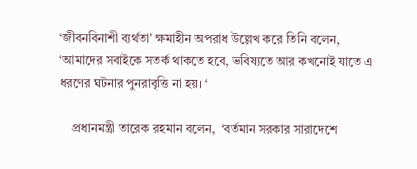‘জীবনবিনাশী ব্যর্থতা’ ক্ষমাহীন অপরাধ উল্লেখ করে তিনি বলেন,  ‘আমাদের সবাইকে সতর্ক থাকতে হবে, ভবিষ্যতে আর কখনোই যাতে এ ধরণের ঘটনার পুনরাবৃত্তি না হয়। ‘

    প্রধানমন্ত্রী তারেক রহমান বলেন,  ‘বর্তমান সরকার সারাদেশে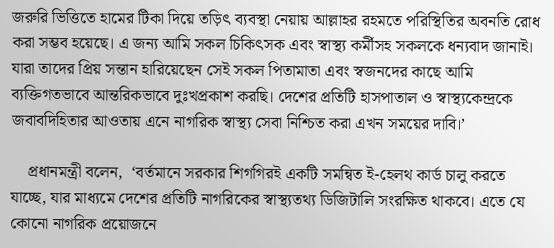জরুরি ভিত্তিতে হামের টিকা দিয়ে তড়িৎ ব্যবস্থা নেয়ায় আল্লাহর রহমতে পরিস্থিতির অবনতি রোধ করা সম্ভব হয়েছে। এ জন্য আমি সকল চিকিৎসক এবং স্বাস্থ্য কর্মীসহ সকলকে ধন্যবাদ জানাই। যারা তাদের প্রিয় সন্তান হারিয়েছেন সেই সকল পিতামাতা এবং স্বজনদের কাছে আমি ব্যক্তিগতভাবে আন্তরিকভাবে দুঃখপ্রকাশ করছি। দেশের প্রতিটি হাসপাতাল ও স্বাস্থ্যকেন্দ্রকে জবাবদিহিতার আওতায় এনে নাগরিক স্বাস্থ্য সেবা নিশ্চিত করা এখন সময়ের দাবি।’

    প্রধানমন্ত্রী বলেন,  ‘বর্তমানে সরকার শিগগিরই একটি সমন্বিত ই-হেলথ কার্ড চালু করতে যাচ্ছে, যার মাধ্যমে দেশের প্রতিটি নাগরিকের স্বাস্থ্যতথ্য ডিজিটালি সংরক্ষিত থাকবে। এতে যে কোনো নাগরিক প্রয়োজনে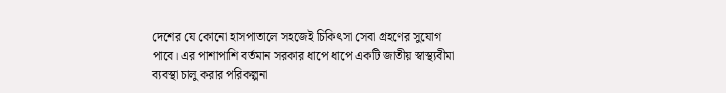দেশের যে কোনো হাসপাতালে সহজেই চিকিৎসা সেবা গ্রহণের সুযোগ পাবে। এর পাশাপাশি বর্তমান সরকার ধাপে ধাপে একটি জাতীয় স্বাস্থ্যবীমা ব্যবস্থা চালু করার পরিকল্পনা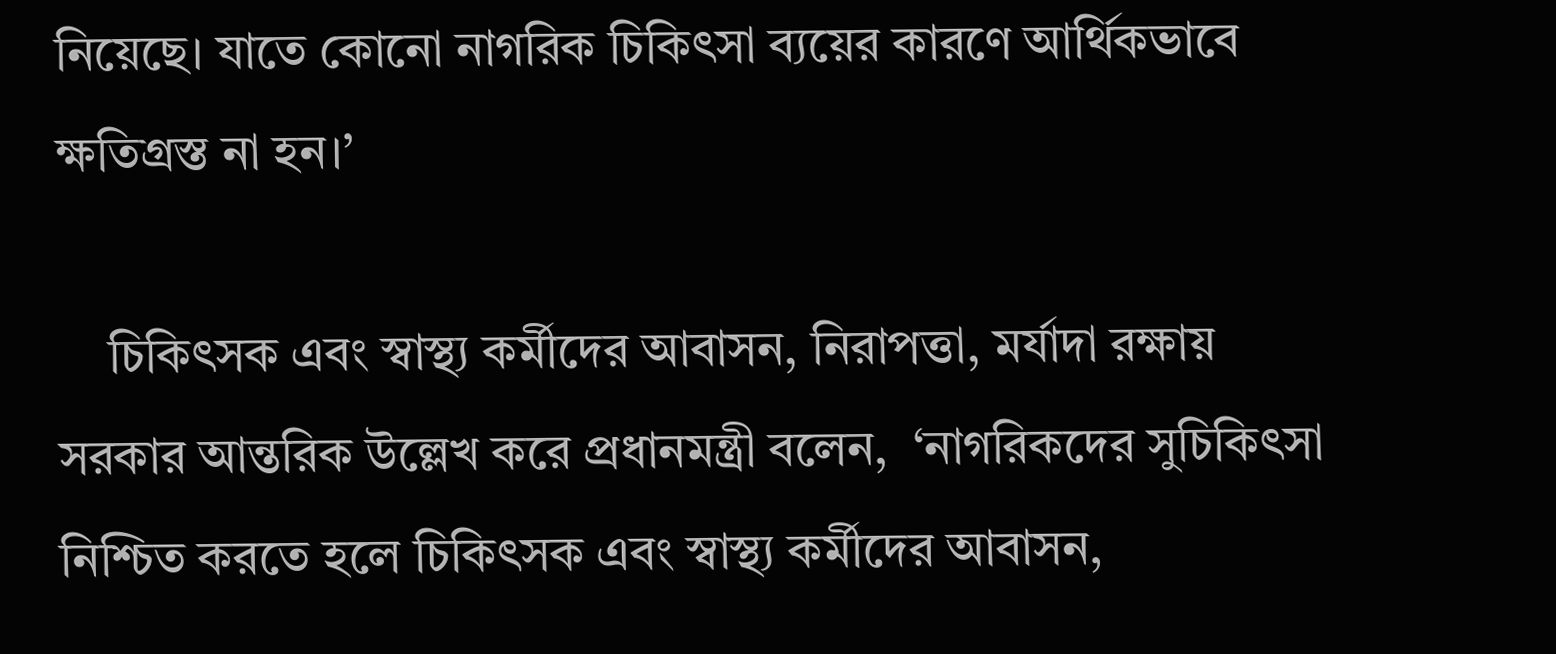নিয়েছে। যাতে কোনো নাগরিক চিকিৎসা ব্যয়ের কারণে আর্থিকভাবে ক্ষতিগ্রস্ত না হন।’

    চিকিৎসক এবং স্বাস্থ্য কর্মীদের আবাসন, নিরাপত্তা, মর্যাদা রক্ষায় সরকার আন্তরিক উল্লেখ করে প্রধানমন্ত্রী বলেন,  ‘নাগরিকদের সুচিকিৎসা নিশ্চিত করতে হলে চিকিৎসক এবং স্বাস্থ্য কর্মীদের আবাসন,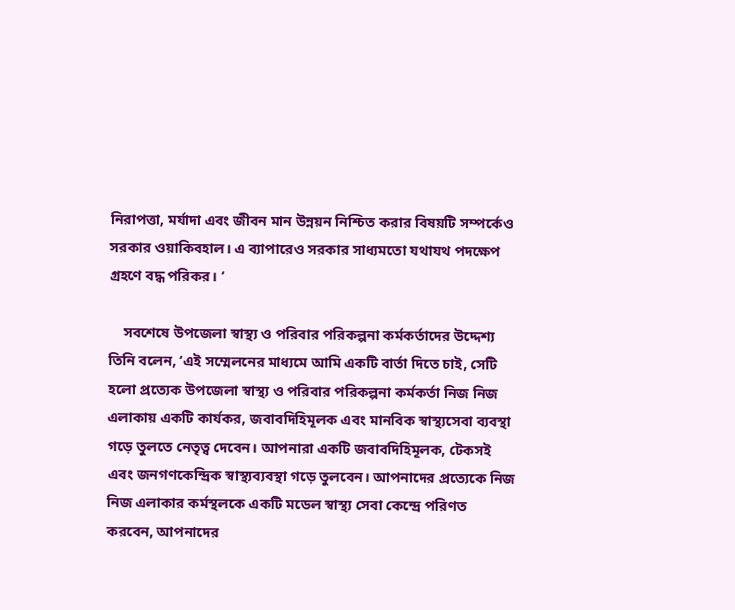নিরাপত্তা, মর্যাদা এবং জীবন মান উন্নয়ন নিশ্চিত করার বিষয়টি সম্পর্কেও সরকার ওয়াকিবহাল। এ ব্যাপারেও সরকার সাধ্যমতো যথাযথ পদক্ষেপ গ্রহণে বদ্ধ পরিকর। ‘

    সবশেষে উপজেলা স্বাস্থ্য ও পরিবার পরিকল্পনা কর্মকর্তাদের উদ্দেশ্য তিনি বলেন, ‘এই সম্মেলনের মাধ্যমে আমি একটি বার্তা দিতে চাই, সেটি হলো প্রত্যেক উপজেলা স্বাস্থ্য ও পরিবার পরিকল্পনা কর্মকর্তা নিজ নিজ এলাকায় একটি কার্যকর, জবাবদিহিমূলক এবং মানবিক স্বাস্থ্যসেবা ব্যবস্থা গড়ে তুলতে নেতৃত্ব দেবেন। আপনারা একটি জবাবদিহিমূলক, টেকসই এবং জনগণকেন্দ্রিক স্বাস্থ্যব্যবস্থা গড়ে তুলবেন। আপনাদের প্রত্যেকে নিজ নিজ এলাকার কর্মস্থলকে একটি মডেল স্বাস্থ্য সেবা কেন্দ্রে পরিণত করবেন, আপনাদের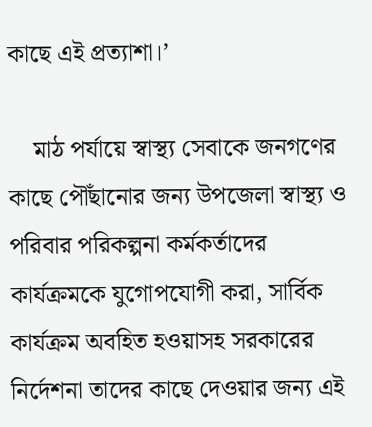কাছে এই প্রত্যাশা।’

    মাঠ পর্যায়ে স্বাস্থ্য সেবাকে জনগণের কাছে পৌঁছানোর জন্য উপজেলা স্বাস্থ্য ও পরিবার পরিকল্পনা কর্মকর্তাদের কার্যক্রমকে যুগোপযোগী করা, সার্বিক কার্যক্রম অবহিত হওয়াসহ সরকারের নির্দেশনা তাদের কাছে দেওয়ার জন্য এই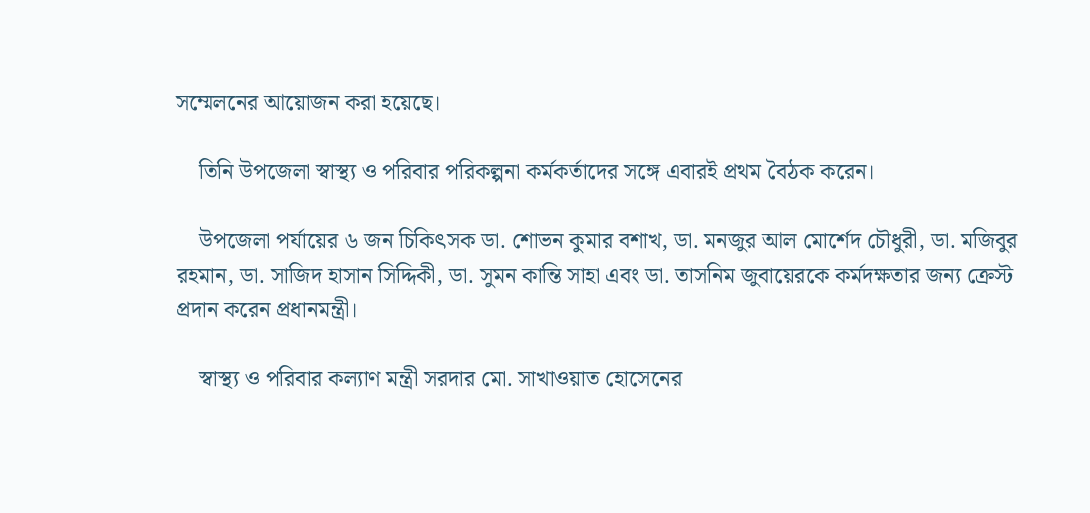সম্মেলনের আয়োজন করা হয়েছে।

    তিনি উপজেলা স্বাস্থ্য ও পরিবার পরিকল্পনা কর্মকর্তাদের সঙ্গে এবারই প্রথম বৈঠক করেন।

    উপজেলা পর্যায়ের ৬ জন চিকিৎসক ডা. শোভন কুমার বশাখ, ডা. মনজুর আল মোর্শেদ চৌধুরী, ডা. মজিবুর রহমান, ডা. সাজিদ হাসান সিদ্দিকী, ডা. সুমন কান্তি সাহা এবং ডা. তাসনিম জুবায়েরকে কর্মদক্ষতার জন্য ক্রেস্ট প্রদান করেন প্রধানমন্ত্রী।

    স্বাস্থ্য ও পরিবার কল্যাণ মন্ত্রী সরদার মো. সাখাওয়াত হোসেনের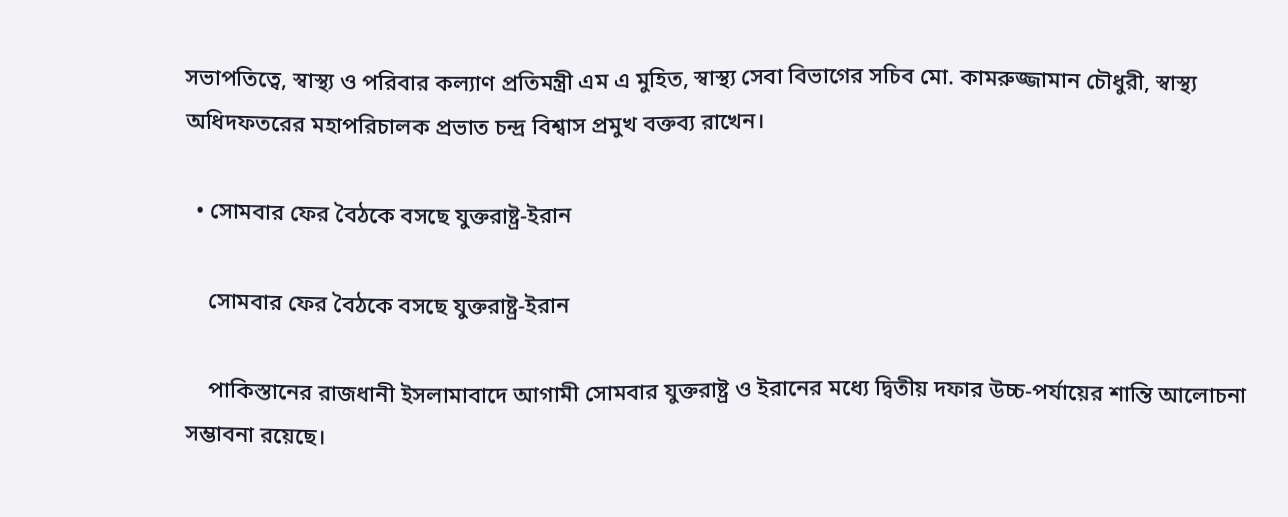সভাপতিত্বে, স্বাস্থ্য ও পরিবার কল্যাণ প্রতিমন্ত্রী এম এ মুহিত, স্বাস্থ্য সেবা বিভাগের সচিব মো. কামরুজ্জামান চৌধুরী, স্বাস্থ্য অধিদফতরের মহাপরিচালক প্রভাত চন্দ্র বিশ্বাস প্রমুখ বক্তব্য রাখেন।

  • সোমবার ফের বৈঠকে বসছে যুক্তরাষ্ট্র-ইরান

    সোমবার ফের বৈঠকে বসছে যুক্তরাষ্ট্র-ইরান

    পাকিস্তানের রাজধানী ইসলামাবাদে আগামী সোমবার যুক্তরাষ্ট্র ও ইরানের মধ্যে দ্বিতীয় দফার উচ্চ-পর্যায়ের শান্তি আলোচনা সম্ভাবনা রয়েছে।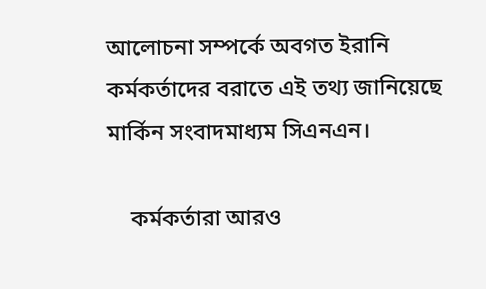আলোচনা সম্পর্কে অবগত ইরানি কর্মকর্তাদের বরাতে এই তথ্য জানিয়েছে মার্কিন সংবাদমাধ্যম সিএনএন।

    কর্মকর্তারা আরও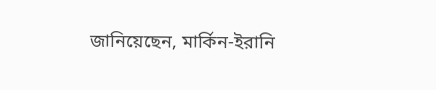জানিয়েছেন, মার্কিন-ইরানি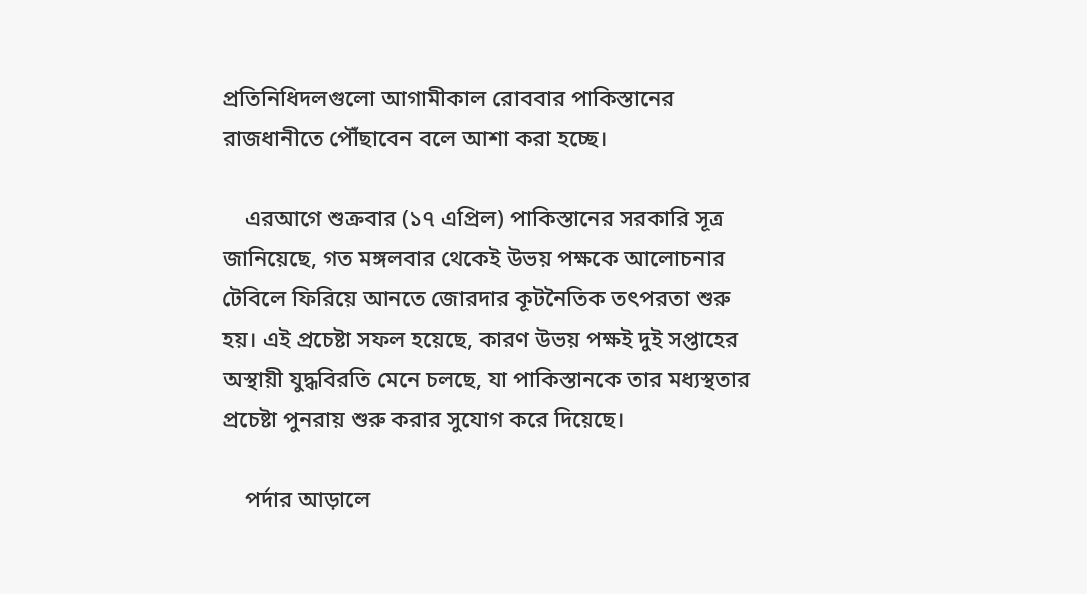প্রতিনিধিদলগুলো আগামীকাল রোববার পাকিস্তানের রাজধানীতে পৌঁছাবেন বলে আশা করা হচ্ছে।

    এরআগে শুক্রবার (১৭ এপ্রিল) পাকিস্তানের সরকারি সূত্র জানিয়েছে, গত মঙ্গলবার থেকেই উভয় পক্ষকে আলোচনার টেবিলে ফিরিয়ে আনতে জোরদার কূটনৈতিক তৎপরতা শুরু হয়। এই প্রচেষ্টা সফল হয়েছে, কারণ উভয় পক্ষই দুই সপ্তাহের অস্থায়ী যুদ্ধবিরতি মেনে চলছে, যা পাকিস্তানকে তার মধ্যস্থতার প্রচেষ্টা পুনরায় শুরু করার সুযোগ করে দিয়েছে।

    পর্দার আড়ালে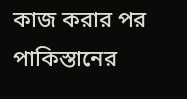কাজ করার পর পাকিস্তানের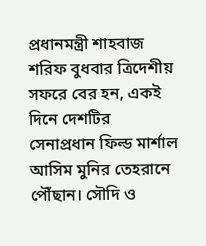প্রধানমন্ত্রী শাহবাজ শরিফ বুধবার ত্রিদেশীয় সফরে বের হন, একই দিনে দেশটির সেনাপ্রধান ফিল্ড মার্শাল আসিম মুনির তেহরানে পৌঁছান। সৌদি ও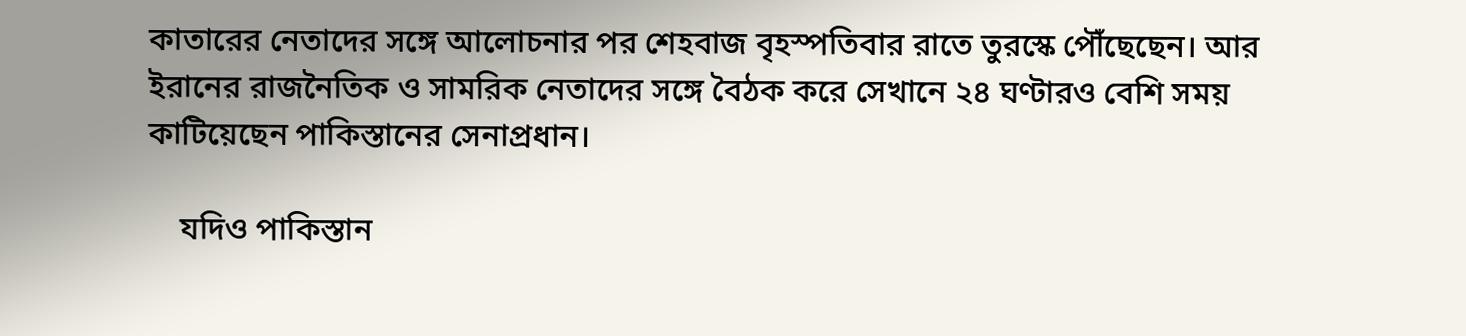কাতারের নেতাদের সঙ্গে আলোচনার পর শেহবাজ বৃহস্পতিবার রাতে তুরস্কে পৌঁছেছেন। আর ইরানের রাজনৈতিক ও সামরিক নেতাদের সঙ্গে বৈঠক করে সেখানে ২৪ ঘণ্টারও বেশি সময় কাটিয়েছেন পাকিস্তানের সেনাপ্রধান।

    যদিও পাকিস্তান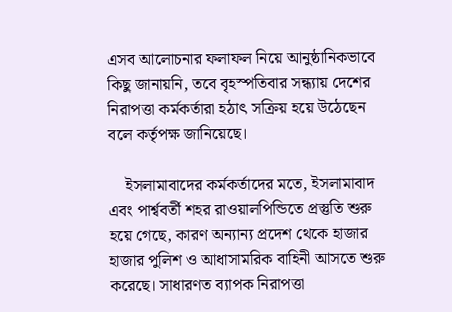এসব আলোচনার ফলাফল নিয়ে আনুষ্ঠানিকভাবে কিছু জানায়নি, তবে বৃহস্পতিবার সন্ধ্যায় দেশের নিরাপত্তা কর্মকর্তারা হঠাৎ সক্রিয় হয়ে উঠেছেন বলে কর্তৃপক্ষ জানিয়েছে।

    ইসলামাবাদের কর্মকর্তাদের মতে, ইসলামাবাদ এবং পার্শ্ববর্তী শহর রাওয়ালপিন্ডিতে প্রস্তুতি শুরু হয়ে গেছে, কারণ অন্যান্য প্রদেশ থেকে হাজার হাজার পুলিশ ও আধাসামরিক বাহিনী আসতে শুরু করেছে। সাধারণত ব্যাপক নিরাপত্তা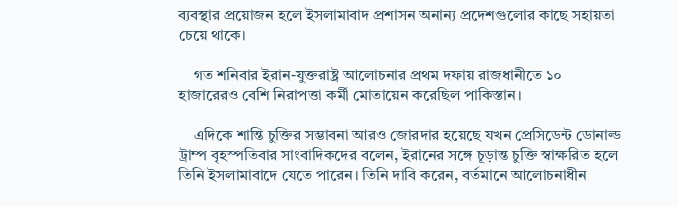ব্যবস্থার প্রয়োজন হলে ইসলামাবাদ প্রশাসন অনান্য প্রদেশগুলোর কাছে সহায়তা চেয়ে থাকে।

    গত শনিবার ইরান-যুক্তরাষ্ট্র আলোচনার প্রথম দফায় রাজধানীতে ১০ হাজারেরও বেশি নিরাপত্তা কর্মী মোতায়েন করেছিল পাকিস্তান।

    এদিকে শান্তি চুক্তির সম্ভাবনা আরও জোরদার হয়েছে যখন প্রেসিডেন্ট ডোনাল্ড ট্রাম্প বৃহস্পতিবার সাংবাদিকদের বলেন, ইরানের সঙ্গে চূড়ান্ত চুক্তি স্বাক্ষরিত হলে তিনি ইসলামাবাদে যেতে পারেন। তিনি দাবি করেন, বর্তমানে আলোচনাধীন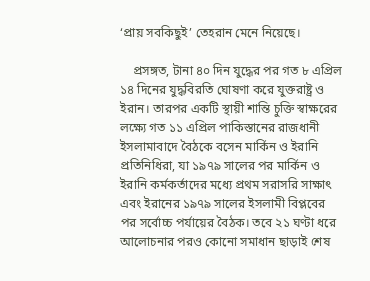‘প্রায় সবকিছুই’ তেহরান মেনে নিয়েছে।

    প্রসঙ্গত, টানা ৪০ দিন যুদ্ধের পর গত ৮ এপ্রিল ১৪ দিনের যুদ্ধবিরতি ঘোষণা করে যুক্তরাষ্ট্র ও ইরান। তারপর একটি স্থায়ী শান্তি চুক্তি স্বাক্ষরের লক্ষ্যে গত ১১ এপ্রিল পাকিস্তানের রাজধানী ইসলামাবাদে বৈঠকে বসেন মার্কিন ও ইরানি প্রতিনিধিরা, যা ১৯৭৯ সালের পর মার্কিন ও ইরানি কর্মকর্তাদের মধ্যে প্রথম সরাসরি সাক্ষাৎ এবং ইরানের ১৯৭৯ সালের ইসলামী বিপ্লবের পর সর্বোচ্চ পর্যায়ের বৈঠক। তবে ২১ ঘণ্টা ধরে আলোচনার পরও কোনো সমাধান ছাড়াই শেষ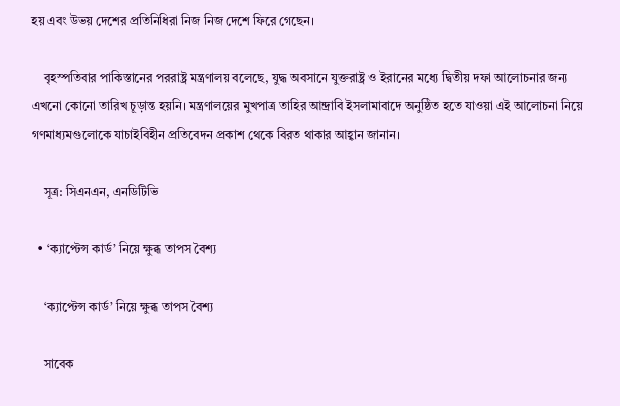হয় এবং উভয় দেশের প্রতিনিধিরা নিজ নিজ দেশে ফিরে গেছেন।

    বৃহস্পতিবার পাকিস্তানের পররাষ্ট্র মন্ত্রণালয় বলেছে, যুদ্ধ অবসানে যুক্তরাষ্ট্র ও ইরানের মধ্যে দ্বিতীয় দফা আলোচনার জন্য এখনো কোনো তারিখ চূড়ান্ত হয়নি। মন্ত্রণালয়ের মুখপাত্র তাহির আন্দ্রাবি ইসলামাবাদে অনুষ্ঠিত হতে যাওয়া এই আলোচনা নিয়ে গণমাধ্যমগুলোকে যাচাইবিহীন প্রতিবেদন প্রকাশ থেকে বিরত থাকার আহ্বান জানান।

    সূত্র: সিএনএন, এনডিটিভি

  • ‘ক্যাপ্টেন্স কার্ড’ নিয়ে ক্ষুব্ধ তাপস বৈশ্য

    ‘ক্যাপ্টেন্স কার্ড’ নিয়ে ক্ষুব্ধ তাপস বৈশ্য

    সাবেক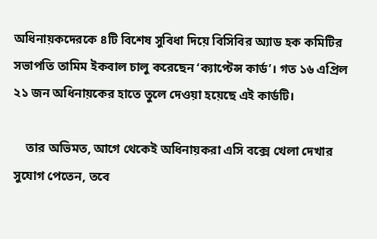অধিনায়কদেরকে ৪টি বিশেষ সুবিধা দিয়ে বিসিবির অ্যাড হক কমিটির সভাপতি তামিম ইকবাল চালু করেছেন ‘ক্যাপ্টেন্স কার্ড’। গত ১৬ এপ্রিল ২১ জন অধিনায়কের হাতে তুলে দেওয়া হয়েছে এই কার্ডটি।

    তার অভিমত, আগে থেকেই অধিনায়করা এসি বক্সে খেলা দেখার সুযোগ পেতেন, তবে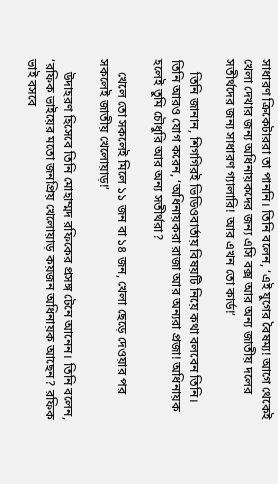সাধারণ ক্রিকেটাররা তা পাননি। তিনি বলেন, ‘এই যুগের বৈষম্য! আগে থেকেই খেলা দেখার জন্য অধিনায়কদের জন‍্য এসি বক্স আর অন‍্য জাতীয় দলের সতীর্থদের জন‍্য সাধারণ গ‍্যালারি! আর এখন তো কার্ড!’

    তিনি জানান, শিগগিরই ভিডিওবার্তায় বিষয়টি নিয়ে কথা বলবেন তিনি। তিনি আরও যোগ করেন, ‘অধিনায়করা রাজা আর অন‍্যরা প্রজা! অধিনায়ক হলেই তুমি চৌধুরি আর অন‍্য সতীর্থরা?

    খেলে তো সকলেই মিলে ১১ জন বা ১৪ জন, খেলা ছেড়ে দেওয়ার পর সকলেই জাতীয় খেলোয়াড়!’

    উদাহরণ হিসেবে তিনি মোহাম্মদ রফিকের প্রসঙ্গ টেনে আনেন। তিনি বলেন, ‘রফিক ভাইয়ের মতো জনপ্রিয় খেলোয়াড় কয়জন অধিনায়ক আছেন? রফিক ভাই বসবে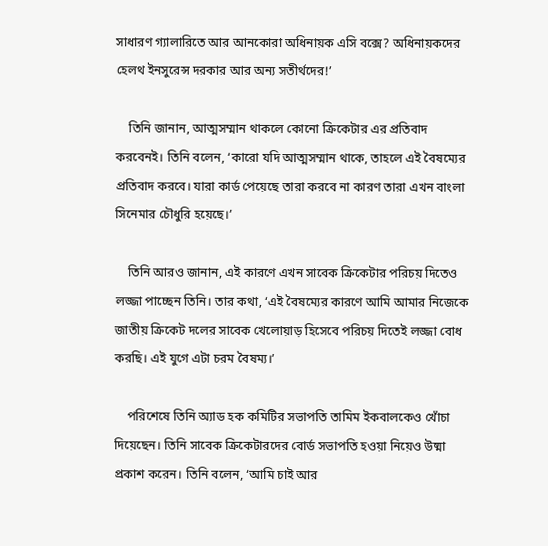সাধারণ গ্যালারিতে আর আনকোরা অধিনায়ক এসি বক্সে? অধিনায়কদের হেলথ ইনসুরেন্স দরকার আর অন‍্য সতীর্থদের!’

    তিনি জানান, আত্মসম্মান থাকলে কোনো ক্রিকেটার এর প্রতিবাদ করবেনই। তিনি বলেন, ‘কারো যদি আত্মসম্মান থাকে, তাহলে এই বৈষম্যের প্রতিবাদ করবে। যারা কার্ড পেয়েছে তারা করবে না কারণ তারা এখন বাংলা সিনেমার চৌধুরি হয়েছে।’

    তিনি আরও জানান, এই কারণে এখন সাবেক ক্রিকেটার পরিচয় দিতেও লজ্জা পাচ্ছেন তিনি। তার কথা, ‘এই বৈষম্যের কারণে আমি আমার নিজেকে জাতীয় ক্রিকেট দলের সাবেক খেলোয়াড় হিসেবে পরিচয় দিতেই লজ্জা বোধ করছি। এই যুগে এটা চরম বৈষম্য।’

    পরিশেষে তিনি অ্যাড হক কমিটির সভাপতি তামিম ইকবালকেও খোঁচা দিয়েছেন। তিনি সাবেক ক্রিকেটারদের বোর্ড সভাপতি হওয়া নিয়েও উষ্মা প্রকাশ করেন। তিনি বলেন, ‘আমি চাই আর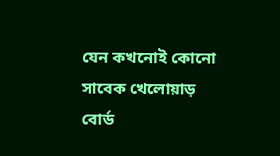যেন কখনোই কোনো সাবেক খেলোয়াড় বোর্ড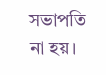সভাপতি না হয়।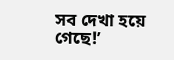সব দেখা হয়ে গেছে!’